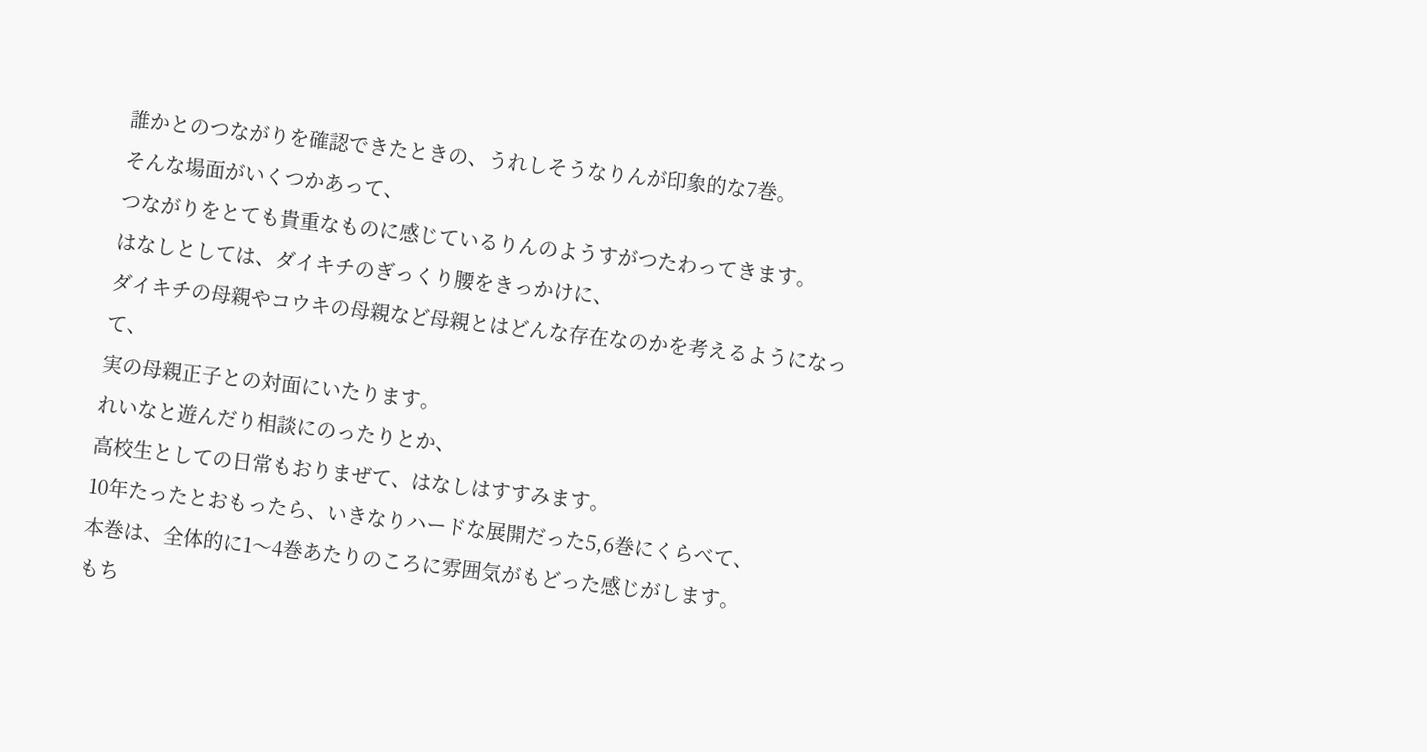誰かとのつながりを確認できたときの、うれしそうなりんが印象的な7巻。
そんな場面がいくつかあって、
つながりをとても貴重なものに感じているりんのようすがつたわってきます。
はなしとしては、ダイキチのぎっくり腰をきっかけに、
ダイキチの母親やコウキの母親など母親とはどんな存在なのかを考えるようになって、
実の母親正子との対面にいたります。
れいなと遊んだり相談にのったりとか、
高校生としての日常もおりまぜて、はなしはすすみます。
10年たったとおもったら、いきなりハードな展開だった5,6巻にくらべて、
本巻は、全体的に1〜4巻あたりのころに雰囲気がもどった感じがします。
もち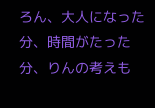ろん、大人になった分、時間がたった分、りんの考えも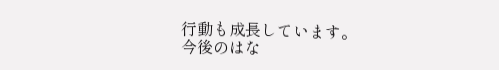行動も成長しています。
今後のはな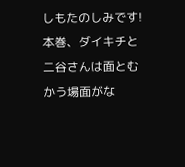しもたのしみです!
本巻、ダイキチと二谷さんは面とむかう場面がな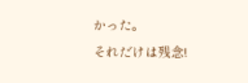かった。
それだけは残念!